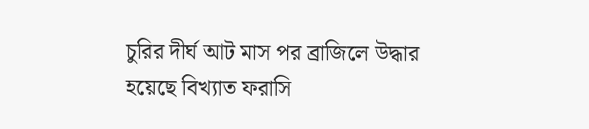চুরির দীর্ঘ আট মাস পর ব্রাজিলে উদ্ধার হয়েছে বিখ্যাত ফরাসি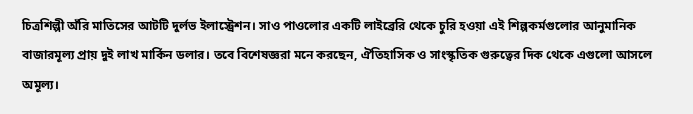চিত্রশিল্পী অঁরি মাতিসের আটটি দুর্লভ ইলাস্ট্রেশন। সাও পাওলোর একটি লাইব্রেরি থেকে চুরি হওয়া এই শিল্পকর্মগুলোর আনুমানিক বাজারমূল্য প্রায় দুই লাখ মার্কিন ডলার। তবে বিশেষজ্ঞরা মনে করছেন, ঐতিহাসিক ও সাংস্কৃতিক গুরুত্বের দিক থেকে এগুলো আসলে অমূল্য।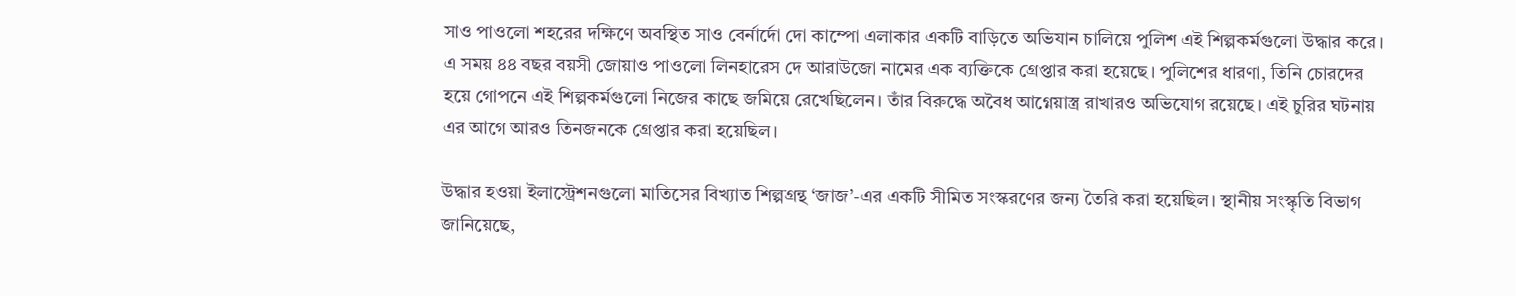সাও পাওলো শহরের দক্ষিণে অবস্থিত সাও বের্নার্দো দো কাম্পো এলাকার একটি বাড়িতে অভিযান চালিয়ে পুলিশ এই শিল্পকর্মগুলো উদ্ধার করে। এ সময় ৪৪ বছর বয়সী জোয়াও পাওলো লিনহারেস দে আরাউজো নামের এক ব্যক্তিকে গ্রেপ্তার করা হয়েছে। পুলিশের ধারণা, তিনি চোরদের হয়ে গোপনে এই শিল্পকর্মগুলো নিজের কাছে জমিয়ে রেখেছিলেন। তাঁর বিরুদ্ধে অবৈধ আগ্নেয়াস্ত্র রাখারও অভিযোগ রয়েছে। এই চুরির ঘটনায় এর আগে আরও তিনজনকে গ্রেপ্তার করা হয়েছিল।

উদ্ধার হওয়া ইলাস্ট্রেশনগুলো মাতিসের বিখ্যাত শিল্পগ্রন্থ ‘জাজ’-এর একটি সীমিত সংস্করণের জন্য তৈরি করা হয়েছিল। স্থানীয় সংস্কৃতি বিভাগ জানিয়েছে,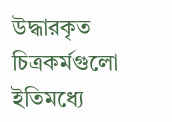উদ্ধারকৃত চিত্রকর্মগুলো ইতিমধ্যে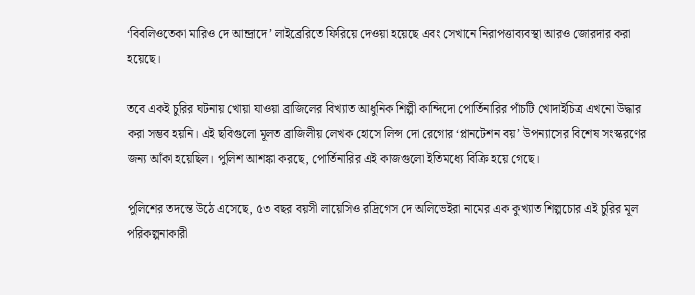‘বিবলিওতেকা মারিও দে আন্দ্রাদে’ লাইব্রেরিতে ফিরিয়ে দেওয়া হয়েছে এবং সেখানে নিরাপত্তাব্যবস্থা আরও জোরদার করা হয়েছে।

তবে একই চুরির ঘটনায় খোয়া যাওয়া ব্রাজিলের বিখ্যাত আধুনিক শিল্পী কান্দিদো পোর্তিনারির পাঁচটি খোদাইচিত্র এখনো উদ্ধার করা সম্ভব হয়নি। এই ছবিগুলো মূলত ব্রাজিলীয় লেখক হোসে লিন্স দো রেগোর ‘প্লানটেশন বয়’ উপন্যাসের বিশেষ সংস্করণের জন্য আঁকা হয়েছিল। পুলিশ আশঙ্কা করছে, পোর্তিনারির এই কাজগুলো ইতিমধ্যে বিক্রি হয়ে গেছে।

পুলিশের তদন্তে উঠে এসেছে, ৫৩ বছর বয়সী লায়েসিও রদ্রিগেস দে অলিভেইরা নামের এক কুখ্যাত শিল্পচোর এই চুরির মূল পরিকল্পনাকারী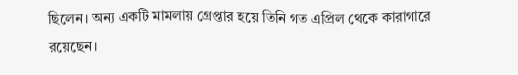ছিলেন। অন্য একটি মামলায় গ্রেপ্তার হয়ে তিনি গত এপ্রিল থেকে কারাগারে রয়েছেন।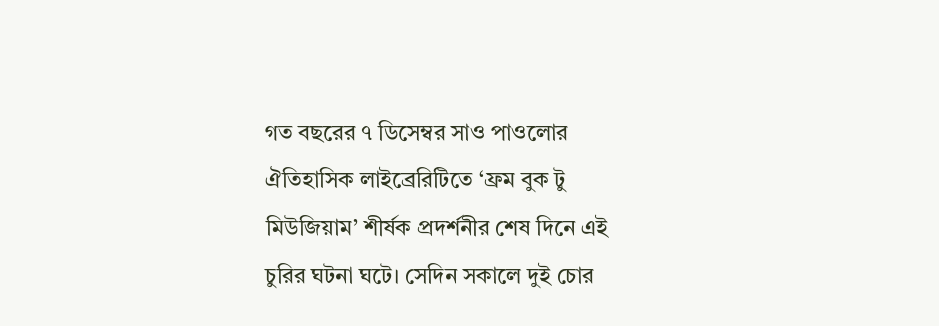গত বছরের ৭ ডিসেম্বর সাও পাওলোর ঐতিহাসিক লাইব্রেরিটিতে ‘ফ্রম বুক টু মিউজিয়াম’ শীর্ষক প্রদর্শনীর শেষ দিনে এই চুরির ঘটনা ঘটে। সেদিন সকালে দুই চোর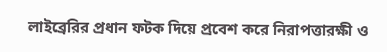লাইব্রেরির প্রধান ফটক দিয়ে প্রবেশ করে নিরাপত্তারক্ষী ও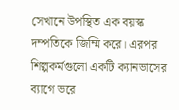সেখানে উপস্থিত এক বয়স্ক দম্পতিকে জিম্মি করে। এরপর শিল্পকর্মগুলো একটি ক্যানভাসের ব্যাগে ভরে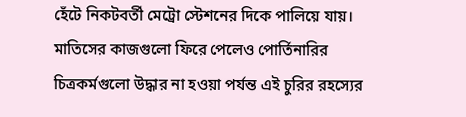হেঁটে নিকটবর্তী মেট্রো স্টেশনের দিকে পালিয়ে যায়। মাতিসের কাজগুলো ফিরে পেলেও পোর্তিনারির চিত্রকর্মগুলো উদ্ধার না হওয়া পর্যন্ত এই চুরির রহস্যের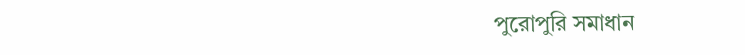পুরোপুরি সমাধান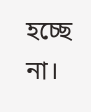হচ্ছে না।